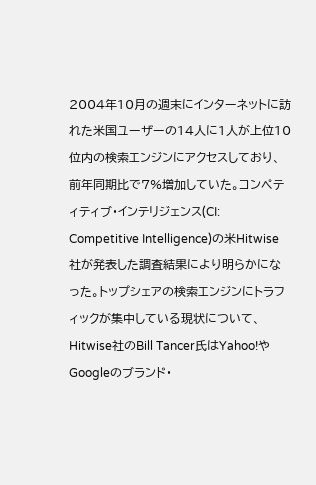2004年10月の週末にインターネットに訪れた米国ユーザーの14人に1人が上位10位内の検索エンジンにアクセスしており、前年同期比で7%増加していた。コンペティティブ・インテリジェンス(CI: Competitive Intelligence)の米Hitwise社が発表した調査結果により明らかになった。トップシェアの検索エンジンにトラフィックが集中している現状について、Hitwise社のBill Tancer氏はYahoo!やGoogleのブランド・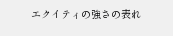エクイティの強さの表れ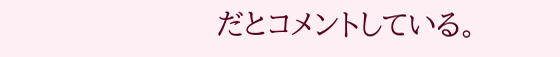だとコメントしている。